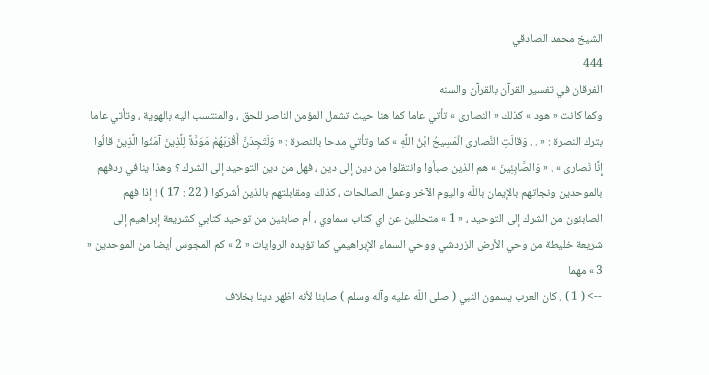الشيخ محمد الصادقي
444
الفرقان في تفسير القرآن بالقرآن والسنه
وكما كانت « هود » كذلك « النصارى » تأتي عاما كما هنا حيث تشمل المؤمن الناصر للحق ، والمنتسب اليه بالهوية ، وتأتي عاما بترك النصرة : « . . وَقالَتِ النَّصارى الْمَسِيحُ ابْنُ اللَّهِ » كما وتأتي مدحا بالنصرة : « وَلَتَجِدَنَّ أَقْرَبَهُمْ مَوَدَّةً لِلَّذِينَ آمَنُوا الَّذِينَ قالُوا إِنَّا نَصارى » . « وَالصَّابِئِينَ » هم الذين صبأوا وانتقلوا من دين إلى دين ، فهل من دين التوحيد إلى الشرك ؟ وهذا ينافي ردفهم بالموحدين ونجاتهم بالإيمان باللّه واليوم الآخر وعمل الصالحات ، كذلك ومقابلتهم بالذين أشركوا ( 22 : 17 ) ! إذا فهم الصابئون من الشرك إلى التوحيد ، « 1 » متحللين عن اي كتاب سماوي ، أم صابئين من توحيد كتابي كشريعة إبراهيم إلى شريعة خليطة من وحي الأرض الزردشي ووحي السماء الإبراهيمي كما تؤيده الروايات « 2 » كم المجوس أيضا من الموحدين « 3 » مهما
--> ( 1 ) . كان العرب يسمون النبي ( صلى اللّه عليه وآله وسلم ) صابئا لأنه اظهر دينا بخلاف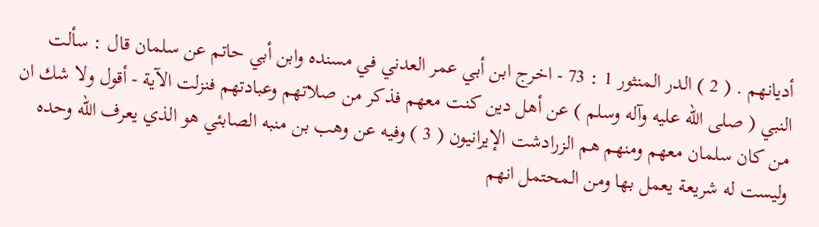أديانهم . ( 2 ) الدر المنثور 1 : 73 - اخرج ابن أبي عمر العدني في مسنده وابن أبي حاتم عن سلمان قال : سألت النبي ( صلى اللّه عليه وآله وسلم ) عن أهل دين كنت معهم فذكر من صلاتهم وعبادتهم فنزلت الآية - أقول ولا شك ان من كان سلمان معهم ومنهم هم الزرادشت الإيرانيون ( 3 ) وفيه عن وهب بن منبه الصابئي هو الذي يعرف اللّه وحده وليست له شريعة يعمل بها ومن المحتمل انهم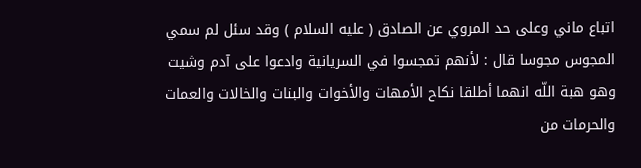اتباع ماني وعلى حد المروي عن الصادق ( عليه السلام ) وقد سئل لم سمي المجوس مجوسا قال : لأنهم تمجسوا في السريانية وادعوا على آدم وشيت وهو هبة اللّه انهما أطلقا نكاح الأمهات والأخوات والبنات والخالات والعمات والحرمات من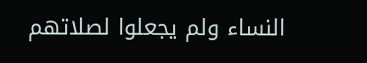النساء ولم يجعلوا لصلاتهم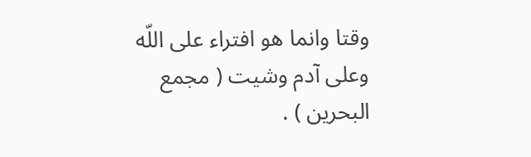وقتا وانما هو افتراء على اللّه وعلى آدم وشيت ( مجمع البحرين ) .